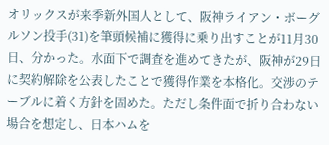オリックスが来季新外国人として、阪神ライアン・ボーグルソン投手(31)を筆頭候補に獲得に乗り出すことが11月30日、分かった。水面下で調査を進めてきたが、阪神が29日に契約解除を公表したことで獲得作業を本格化。交渉のテーブルに着く方針を固めた。ただし条件面で折り合わない場合を想定し、日本ハムを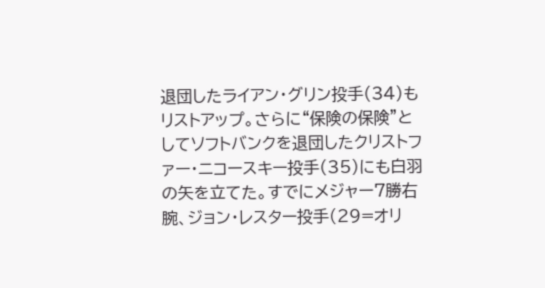退団したライアン・グリン投手(34)もリストアップ。さらに“保険の保険”としてソフトバンクを退団したクリストファー・ニコースキー投手(35)にも白羽の矢を立てた。すでにメジャー7勝右腕、ジョン・レスター投手(29=オリ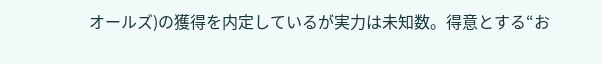オールズ)の獲得を内定しているが実力は未知数。得意とする“お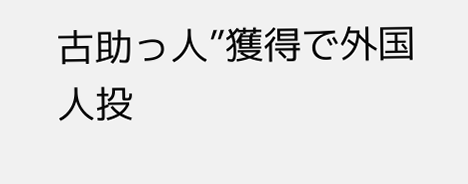古助っ人”獲得で外国人投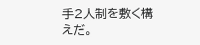手2人制を敷く構えだ。